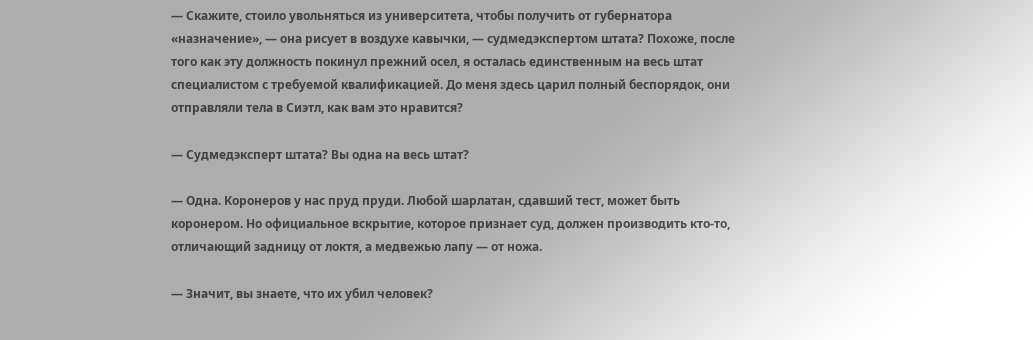— Скажите, стоило увольняться из университета, чтобы получить от губернатора «назначение», — она рисует в воздухе кавычки, — судмедэкспертом штата? Похоже, после того как эту должность покинул прежний осел, я осталась единственным на весь штат специалистом с требуемой квалификацией. До меня здесь царил полный беспорядок, они отправляли тела в Сиэтл, как вам это нравится?

— Судмедэксперт штата? Вы одна на весь штат?

— Одна. Коронеров у нас пруд пруди. Любой шарлатан, сдавший тест, может быть коронером. Но официальное вскрытие, которое признает суд, должен производить кто-то, отличающий задницу от локтя, а медвежью лапу — от ножа.

— Значит, вы знаете, что их убил человек?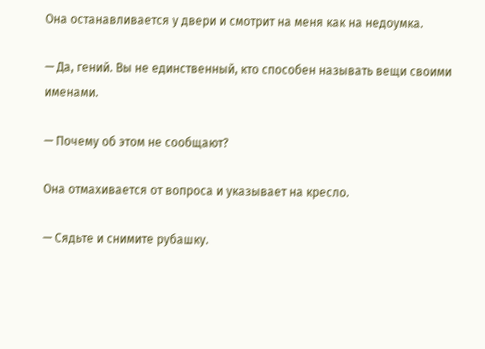Она останавливается у двери и смотрит на меня как на недоумка.

— Да, гений. Вы не единственный, кто способен называть вещи своими именами.

— Почему об этом не сообщают?

Она отмахивается от вопроса и указывает на кресло.

— Сядьте и снимите рубашку.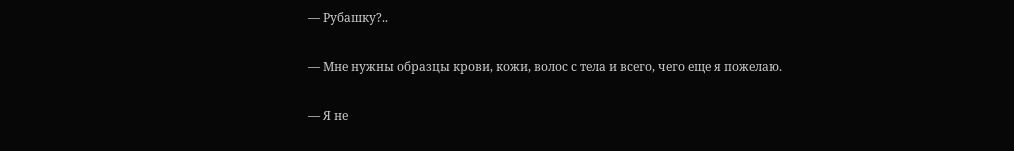— Рубашку?..

— Мне нужны образцы крови, кожи, волос с тела и всего, чего еще я пожелаю.

— Я не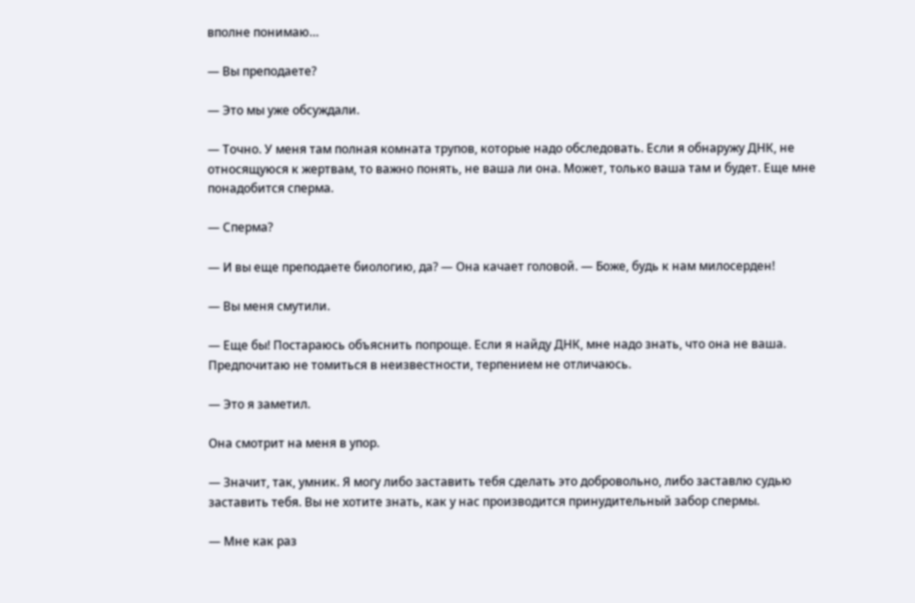вполне понимаю…

— Вы преподаете?

— Это мы уже обсуждали.

— Точно. У меня там полная комната трупов, которые надо обследовать. Если я обнаружу ДНК, не относящуюся к жертвам, то важно понять, не ваша ли она. Может, только ваша там и будет. Еще мне понадобится сперма.

— Сперма?

— И вы еще преподаете биологию, да? — Она качает головой. — Боже, будь к нам милосерден!

— Вы меня смутили.

— Еще бы! Постараюсь объяснить попроще. Если я найду ДНК, мне надо знать, что она не ваша. Предпочитаю не томиться в неизвестности, терпением не отличаюсь.

— Это я заметил.

Она смотрит на меня в упор.

— Значит, так, умник. Я могу либо заставить тебя сделать это добровольно, либо заставлю судью заставить тебя. Вы не хотите знать, как у нас производится принудительный забор спермы.

— Мне как раз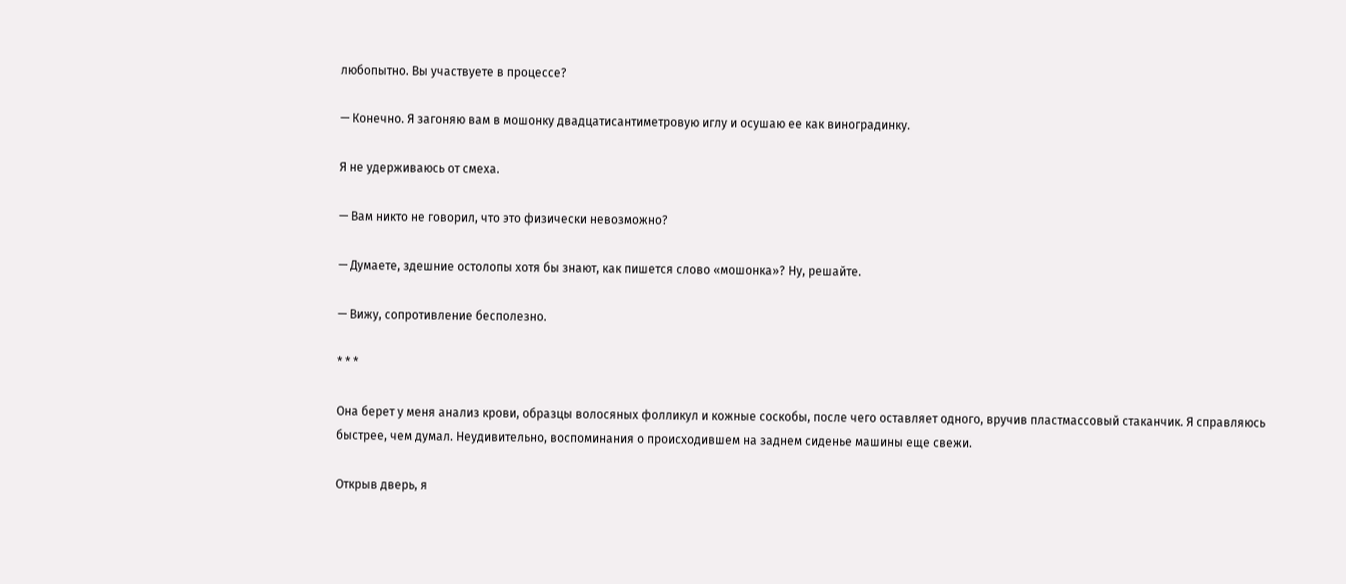любопытно. Вы участвуете в процессе?

— Конечно. Я загоняю вам в мошонку двадцатисантиметровую иглу и осушаю ее как виноградинку.

Я не удерживаюсь от смеха.

— Вам никто не говорил, что это физически невозможно?

— Думаете, здешние остолопы хотя бы знают, как пишется слово «мошонка»? Ну, решайте.

— Вижу, сопротивление бесполезно.

* * *

Она берет у меня анализ крови, образцы волосяных фолликул и кожные соскобы, после чего оставляет одного, вручив пластмассовый стаканчик. Я справляюсь быстрее, чем думал. Неудивительно, воспоминания о происходившем на заднем сиденье машины еще свежи.

Открыв дверь, я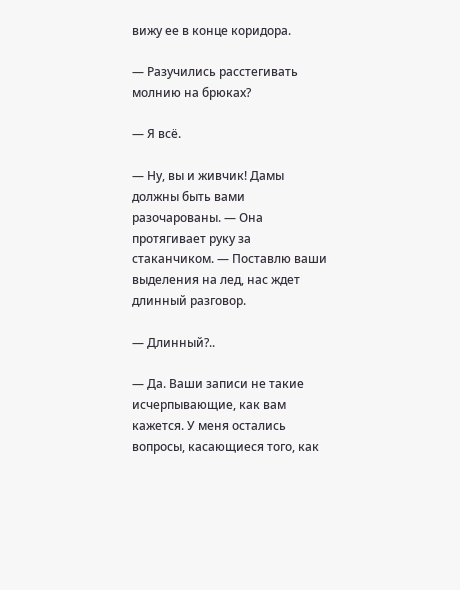вижу ее в конце коридора.

— Разучились расстегивать молнию на брюках?

— Я всё.

— Ну, вы и живчик! Дамы должны быть вами разочарованы. — Она протягивает руку за стаканчиком. — Поставлю ваши выделения на лед, нас ждет длинный разговор.

— Длинный?..

— Да. Ваши записи не такие исчерпывающие, как вам кажется. У меня остались вопросы, касающиеся того, как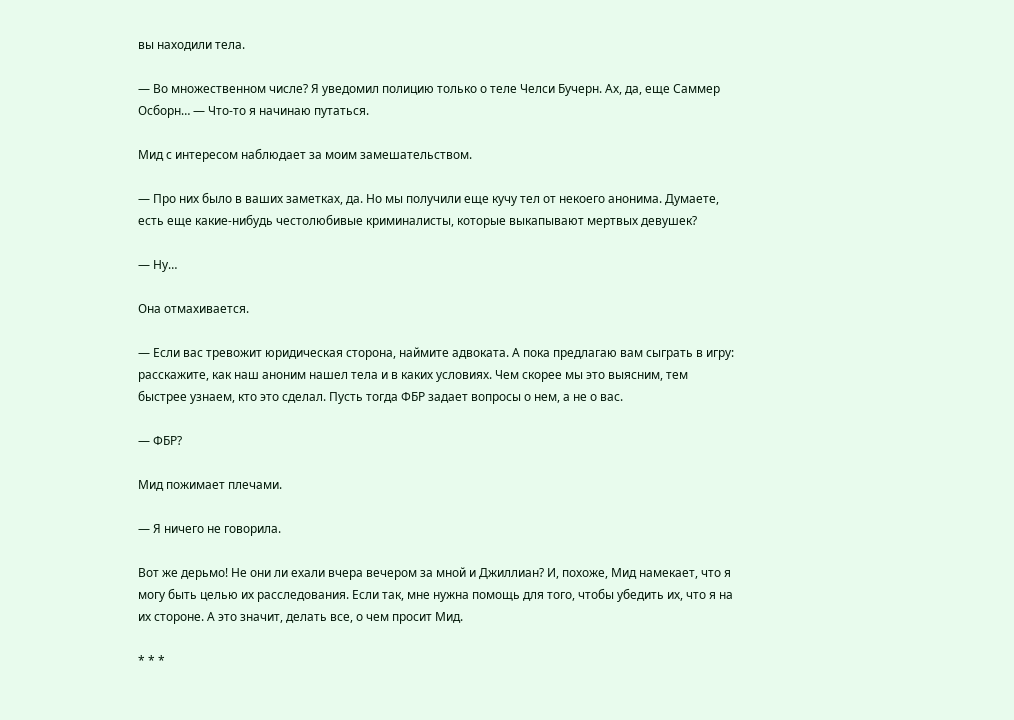вы находили тела.

— Во множественном числе? Я уведомил полицию только о теле Челси Бучерн. Ах, да, еще Саммер Осборн… — Что-то я начинаю путаться.

Мид с интересом наблюдает за моим замешательством.

— Про них было в ваших заметках, да. Но мы получили еще кучу тел от некоего анонима. Думаете, есть еще какие-нибудь честолюбивые криминалисты, которые выкапывают мертвых девушек?

— Ну…

Она отмахивается.

— Если вас тревожит юридическая сторона, наймите адвоката. А пока предлагаю вам сыграть в игру: расскажите, как наш аноним нашел тела и в каких условиях. Чем скорее мы это выясним, тем быстрее узнаем, кто это сделал. Пусть тогда ФБР задает вопросы о нем, а не о вас.

— ФБР?

Мид пожимает плечами.

— Я ничего не говорила.

Вот же дерьмо! Не они ли ехали вчера вечером за мной и Джиллиан? И, похоже, Мид намекает, что я могу быть целью их расследования. Если так, мне нужна помощь для того, чтобы убедить их, что я на их стороне. А это значит, делать все, о чем просит Мид.

* * *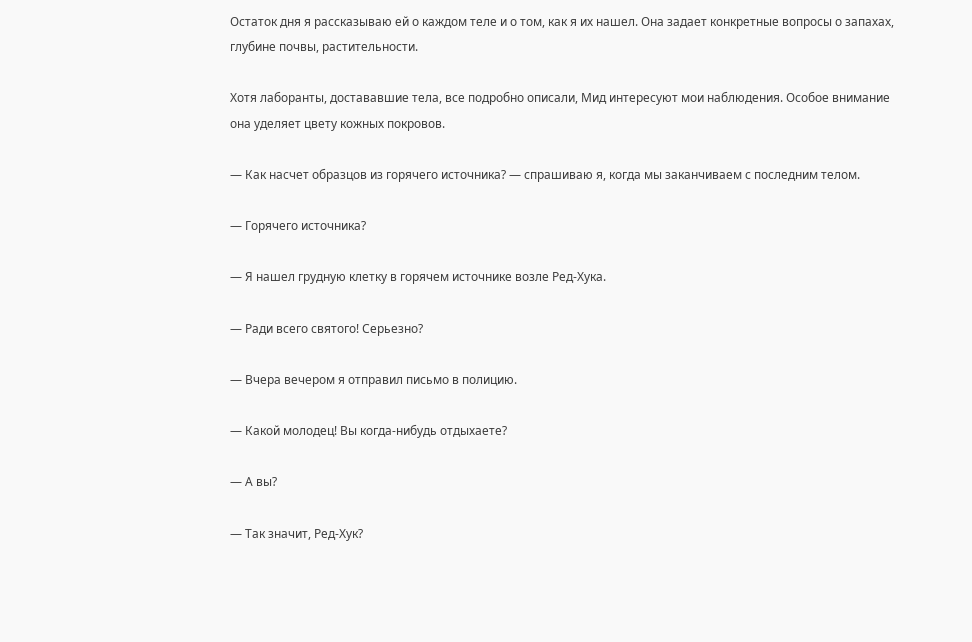Остаток дня я рассказываю ей о каждом теле и о том, как я их нашел. Она задает конкретные вопросы о запахах, глубине почвы, растительности.

Хотя лаборанты, достававшие тела, все подробно описали, Мид интересуют мои наблюдения. Особое внимание она уделяет цвету кожных покровов.

— Как насчет образцов из горячего источника? — спрашиваю я, когда мы заканчиваем с последним телом.

— Горячего источника?

— Я нашел грудную клетку в горячем источнике возле Ред-Хука.

— Ради всего святого! Серьезно?

— Вчера вечером я отправил письмо в полицию.

— Какой молодец! Вы когда-нибудь отдыхаете?

— А вы?

— Так значит, Ред-Хук?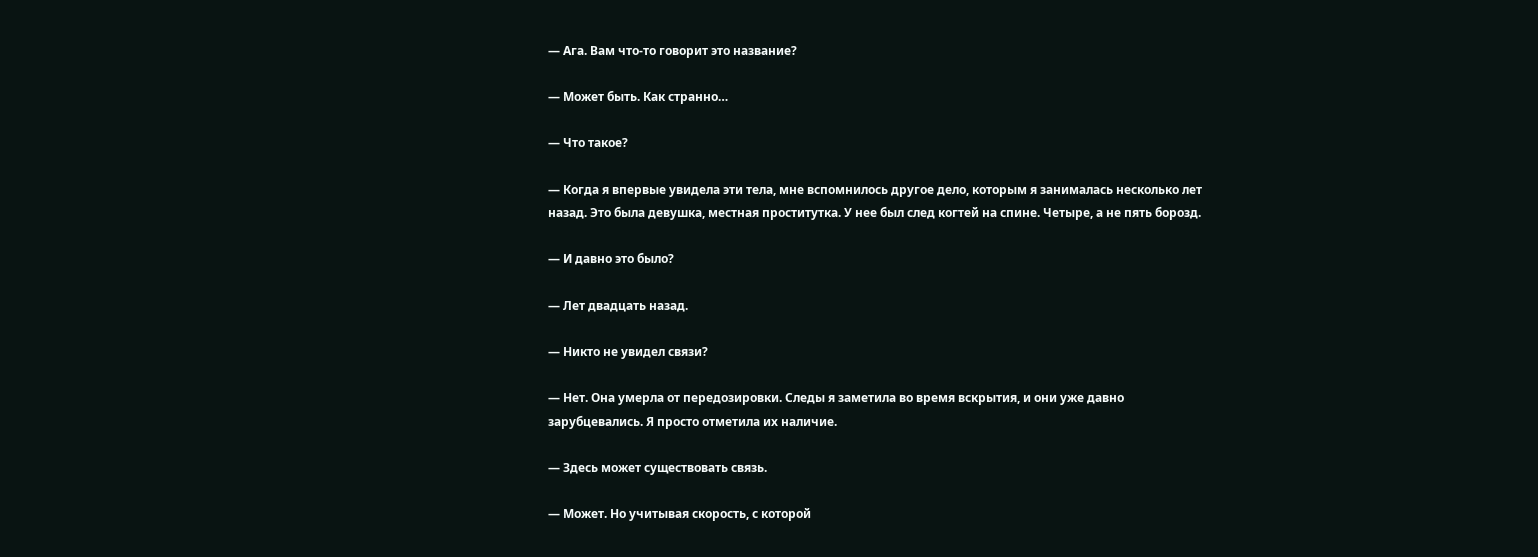— Ага. Вам что-то говорит это название?

— Может быть. Как странно…

— Что такое?

— Когда я впервые увидела эти тела, мне вспомнилось другое дело, которым я занималась несколько лет назад. Это была девушка, местная проститутка. У нее был след когтей на спине. Четыре, а не пять борозд.

— И давно это было?

— Лет двадцать назад.

— Никто не увидел связи?

— Нет. Она умерла от передозировки. Следы я заметила во время вскрытия, и они уже давно зарубцевались. Я просто отметила их наличие.

— Здесь может существовать связь.

— Может. Но учитывая скорость, с которой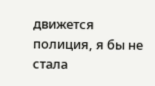движется полиция, я бы не стала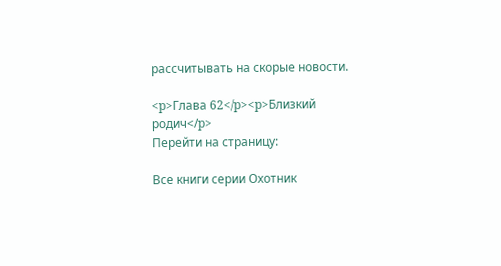рассчитывать на скорые новости.

<p>Глава 62</p><p>Близкий родич</p>
Перейти на страницу:

Все книги серии Охотник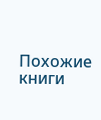Похожие книги